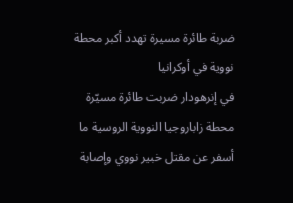ضربة طائرة مسيرة تهدد أكبر محطة نووية في أوكرانيا
في إنرهودار ضربت طائرة مسيّرة محطة زاباروجيا النووية الروسية ما أسفر عن مقتل خبير نووي وإصابة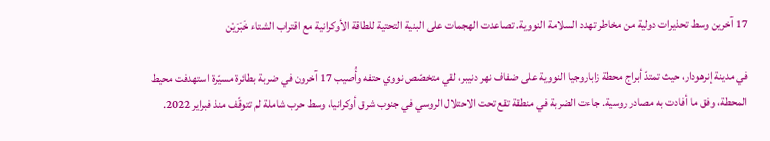17 آخرين وسط تحذيرات دولية من مخاطر تهدد السلامة النووية. تصاعدت الهجمات على البنية التحتية للطاقة الأوكرانية مع اقتراب الشتاء خَبَرَيْن

في مدينة إنرهودار، حيث تمتدّ أبراج محطة زاباروجيا النووية على ضفاف نهر دنيبر، لقي متخصّص نووي حتفه وأُصيب 17 آخرون في ضربة بطائرة مسيّرة استهدفت محيط المحطة، وفق ما أفادت به مصادر روسية. جاءت الضربة في منطقة تقع تحت الاحتلال الروسي في جنوب شرق أوكرانيا، وسط حرب شاملة لم تتوقّف منذ فبراير 2022.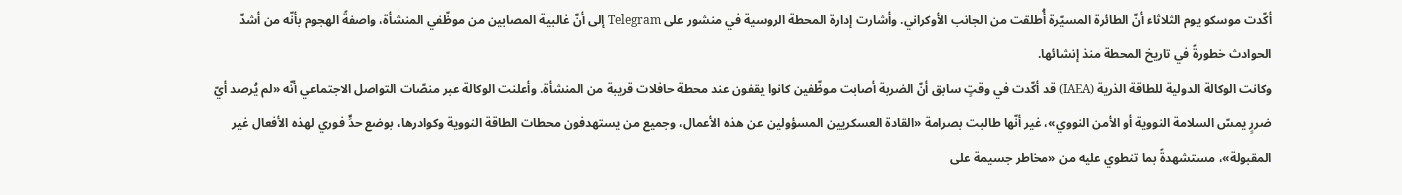أكّدت موسكو يوم الثلاثاء أنّ الطائرة المسيّرة أُطلقت من الجانب الأوكراني. وأشارت إدارة المحطة الروسية في منشور على Telegram إلى أنّ غالبية المصابين من موظّفي المنشأة، واصفةً الهجوم بأنّه من أشدّ الحوادث خطورةً في تاريخ المحطة منذ إنشائها.
وكانت الوكالة الدولية للطاقة الذرية (IAEA) قد أكّدت في وقتٍ سابق أنّ الضربة أصابت موظّفين كانوا يقفون عند محطة حافلات قريبة من المنشأة. وأعلنت الوكالة عبر منصّات التواصل الاجتماعي أنّه «لم يُرصد أيّ ضررٍ يمسّ السلامة النووية أو الأمن النووي»، غير أنّها طالبت بصرامة «القادة العسكريين المسؤولين عن هذه الأعمال، وجميع من يستهدفون محطات الطاقة النووية وكوادرها، بوضع حدٍّ فوري لهذه الأفعال غير المقبولة»، مستشهدةً بما تنطوي عليه من «مخاطر جسيمة على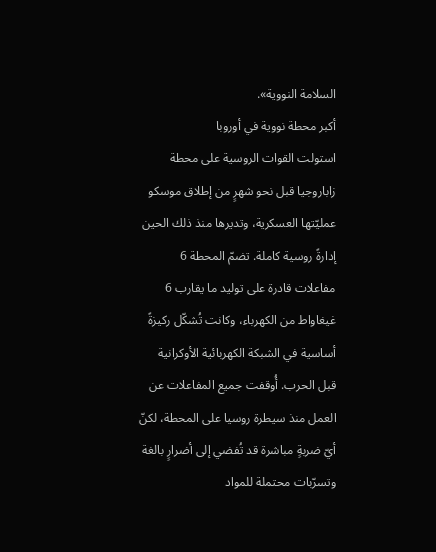السلامة النووية».
أكبر محطة نووية في أوروبا
استولت القوات الروسية على محطة زاباروجيا قبل نحو شهرٍ من إطلاق موسكو عمليّتها العسكرية، وتديرها منذ ذلك الحين إدارةً روسية كاملة. تضمّ المحطة 6 مفاعلات قادرة على توليد ما يقارب 6 غيغاواط من الكهرباء، وكانت تُشكّل ركيزةً أساسية في الشبكة الكهربائية الأوكرانية قبل الحرب. أُوقفت جميع المفاعلات عن العمل منذ سيطرة روسيا على المحطة، لكنّ أيّ ضربةٍ مباشرة قد تُفضي إلى أضرارٍ بالغة وتسرّبات محتملة للمواد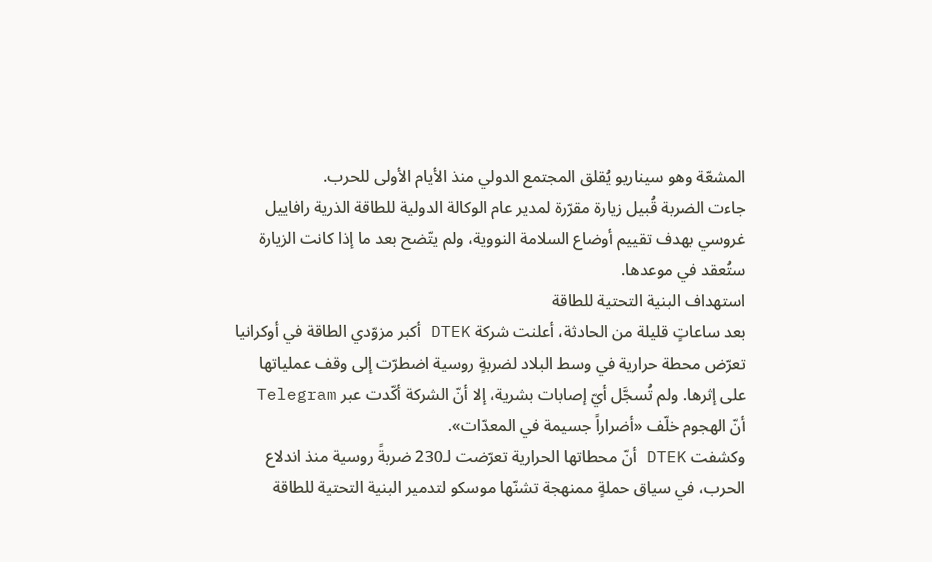المشعّة وهو سيناريو يُقلق المجتمع الدولي منذ الأيام الأولى للحرب.
جاءت الضربة قُبيل زيارة مقرّرة لمدير عام الوكالة الدولية للطاقة الذرية رافاييل غروسي بهدف تقييم أوضاع السلامة النووية، ولم يتّضح بعد ما إذا كانت الزيارة ستُعقد في موعدها.
استهداف البنية التحتية للطاقة
بعد ساعاتٍ قليلة من الحادثة، أعلنت شركة DTEK أكبر مزوّدي الطاقة في أوكرانيا تعرّض محطة حرارية في وسط البلاد لضربةٍ روسية اضطرّت إلى وقف عملياتها على إثرها. ولم تُسجَّل أيّ إصابات بشرية، إلا أنّ الشركة أكّدت عبر Telegram أنّ الهجوم خلّف «أضراراً جسيمة في المعدّات».
وكشفت DTEK أنّ محطاتها الحرارية تعرّضت لـ230 ضربةً روسية منذ اندلاع الحرب، في سياق حملةٍ ممنهجة تشنّها موسكو لتدمير البنية التحتية للطاقة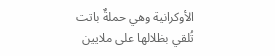الأوكرانية وهي حملةٌ باتت تُلقي بظلالها على ملايين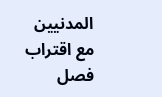المدنيين مع اقتراب فصل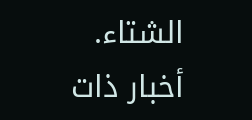الشتاء.
أخبار ذات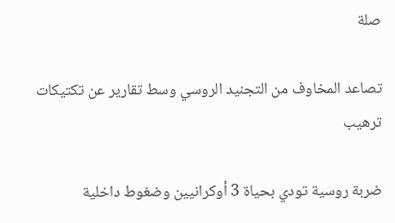صلة

تصاعد المخاوف من التجنيد الروسي وسط تقارير عن تكتيكات ترهيب

ضربة روسية تودي بحياة 3 أوكرانيين وضغوط داخلية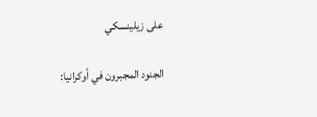على زيلينسكي

الجنود المجبرون في أوكرانيا: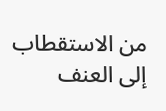من الاستقطاب إلى العنف